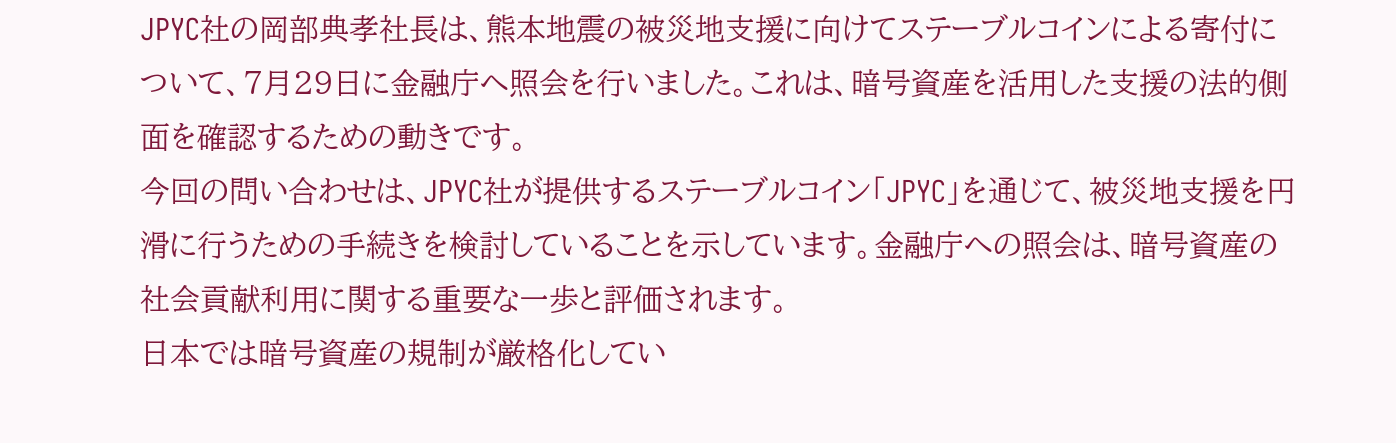JPYC社の岡部典孝社長は、熊本地震の被災地支援に向けてステーブルコインによる寄付について、7月29日に金融庁へ照会を行いました。これは、暗号資産を活用した支援の法的側面を確認するための動きです。
今回の問い合わせは、JPYC社が提供するステーブルコイン「JPYC」を通じて、被災地支援を円滑に行うための手続きを検討していることを示しています。金融庁への照会は、暗号資産の社会貢献利用に関する重要な一歩と評価されます。
日本では暗号資産の規制が厳格化してい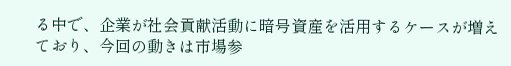る中で、企業が社会貢献活動に暗号資産を活用するケースが増えており、今回の動きは市場参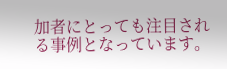加者にとっても注目される事例となっています。